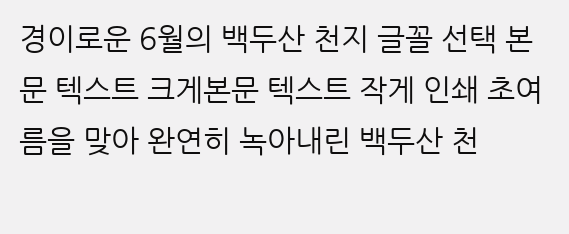경이로운 6월의 백두산 천지 글꼴 선택 본문 텍스트 크게본문 텍스트 작게 인쇄 초여름을 맞아 완연히 녹아내린 백두산 천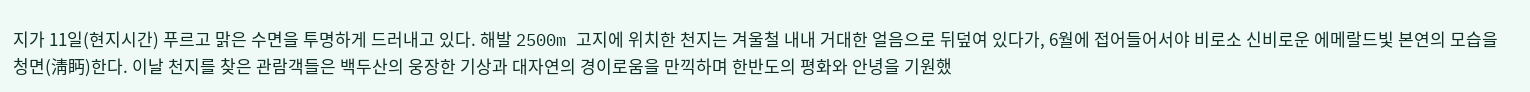지가 11일(현지시간) 푸르고 맑은 수면을 투명하게 드러내고 있다. 해발 2500m 고지에 위치한 천지는 겨울철 내내 거대한 얼음으로 뒤덮여 있다가, 6월에 접어들어서야 비로소 신비로운 에메랄드빛 본연의 모습을 청면(淸眄)한다. 이날 천지를 찾은 관람객들은 백두산의 웅장한 기상과 대자연의 경이로움을 만끽하며 한반도의 평화와 안녕을 기원했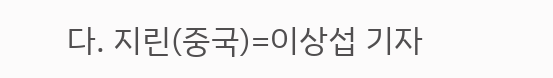다. 지린(중국)=이상섭 기자